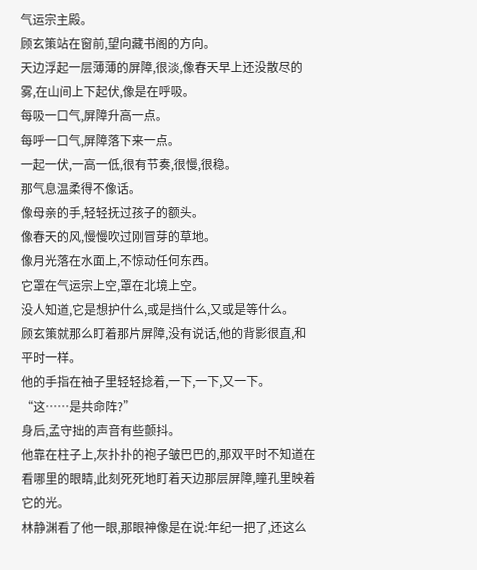气运宗主殿。
顾玄策站在窗前,望向藏书阁的方向。
天边浮起一层薄薄的屏障,很淡,像春天早上还没散尽的雾,在山间上下起伏,像是在呼吸。
每吸一口气,屏障升高一点。
每呼一口气,屏障落下来一点。
一起一伏,一高一低,很有节奏,很慢,很稳。
那气息温柔得不像话。
像母亲的手,轻轻抚过孩子的额头。
像春天的风,慢慢吹过刚冒芽的草地。
像月光落在水面上,不惊动任何东西。
它罩在气运宗上空,罩在北境上空。
没人知道,它是想护什么,或是挡什么,又或是等什么。
顾玄策就那么盯着那片屏障,没有说话,他的背影很直,和平时一样。
他的手指在袖子里轻轻捻着,一下,一下,又一下。
“这……是共命阵?”
身后,孟守拙的声音有些颤抖。
他靠在柱子上,灰扑扑的袍子皱巴巴的,那双平时不知道在看哪里的眼睛,此刻死死地盯着天边那层屏障,瞳孔里映着它的光。
林静渊看了他一眼,那眼神像是在说:年纪一把了,还这么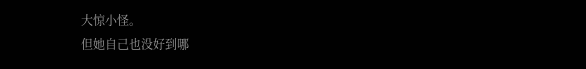大惊小怪。
但她自己也没好到哪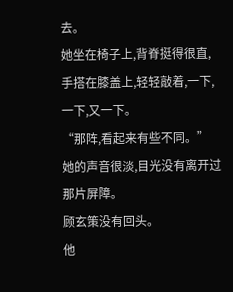去。
她坐在椅子上,背脊挺得很直,手搭在膝盖上,轻轻敲着,一下,一下,又一下。
“那阵,看起来有些不同。”
她的声音很淡,目光没有离开过那片屏障。
顾玄策没有回头。
他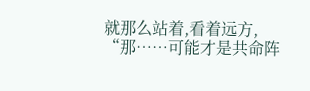就那么站着,看着远方,
“那……可能才是共命阵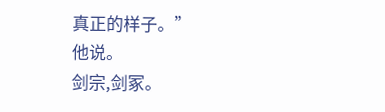真正的样子。”
他说。
剑宗,剑冢。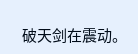破天剑在震动。